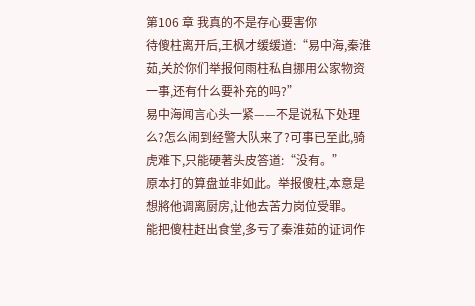第106 章 我真的不是存心要害你
待傻柱离开后,王枫才缓缓道:“易中海,秦淮茹,关於你们举报何雨柱私自挪用公家物资一事,还有什么要补充的吗?”
易中海闻言心头一紧——不是说私下处理么?怎么闹到经警大队来了?可事已至此,骑虎难下,只能硬著头皮答道:“没有。”
原本打的算盘並非如此。举报傻柱,本意是想將他调离厨房,让他去苦力岗位受罪。
能把傻柱赶出食堂,多亏了秦淮茹的证词作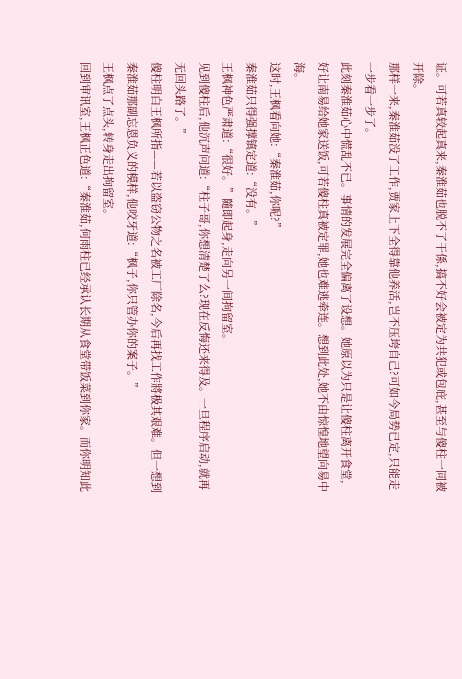证。可若真较起真来,秦淮茹也脱不了干係,搞不好会被定为共犯或包庇,甚至与傻柱一同被开除。
那样一来,秦淮茹没了工作,贾家上下全得靠他养活,岂不压垮自己?可如今局势已定,只能走一步看一步了。
此刻秦淮茹心中慌乱不已。事情的发展完全偏离了设想。她原以为只是让傻柱离开食堂,好让南易给她家送饭,可若傻柱真被定罪,她也难逃牵连。想到此处,她不由惊惶地望向易中海。
这时,王枫看向她:“秦淮茹,你呢?”
秦淮茹只得强撑镇定道:“没有。”
王枫神色严肃道:“很好。”隨即起身,走向另一间拘留室。
见到傻柱后,他沉声问道:“柱子哥,你想清楚了么?现在反悔还来得及。一旦程序启动,就再无回头路了。”
傻柱明白王枫所指——若以盗窃公物之名被工厂除名,今后再找工作將极其艰难。但一想到秦淮茹那副忘恩负义的模样,他咬牙道:“枫子,你只管办你的案子。”
王枫点了点头,转身走出拘留室。
回到审讯室,王枫正色道:“秦淮茹,何雨柱已经承认长期从食堂带饭菜到你家。而你明知此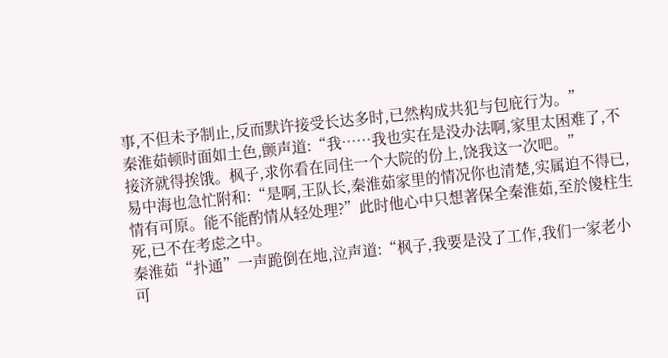事,不但未予制止,反而默许接受长达多时,已然构成共犯与包庇行为。”
秦淮茹顿时面如土色,颤声道:“我……我也实在是没办法啊,家里太困难了,不接济就得挨饿。枫子,求你看在同住一个大院的份上,饶我这一次吧。”
易中海也急忙附和:“是啊,王队长,秦淮茹家里的情况你也清楚,实属迫不得已,情有可原。能不能酌情从轻处理?”此时他心中只想著保全秦淮茹,至於傻柱生死,已不在考虑之中。
秦淮茹“扑通”一声跪倒在地,泣声道:“枫子,我要是没了工作,我们一家老小可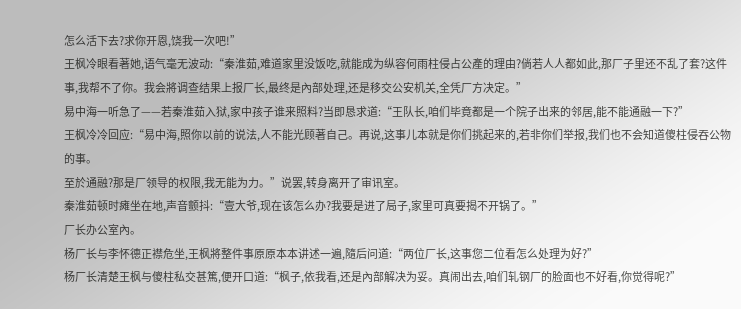怎么活下去?求你开恩,饶我一次吧!”
王枫冷眼看著她,语气毫无波动:“秦淮茹,难道家里没饭吃,就能成为纵容何雨柱侵占公產的理由?倘若人人都如此,那厂子里还不乱了套?这件事,我帮不了你。我会將调查结果上报厂长,最终是內部处理,还是移交公安机关,全凭厂方决定。”
易中海一听急了——若秦淮茹入狱,家中孩子谁来照料?当即恳求道:“王队长,咱们毕竟都是一个院子出来的邻居,能不能通融一下?”
王枫冷冷回应:“易中海,照你以前的说法,人不能光顾著自己。再说,这事儿本就是你们挑起来的,若非你们举报,我们也不会知道傻柱侵吞公物的事。
至於通融?那是厂领导的权限,我无能为力。”说罢,转身离开了审讯室。
秦淮茹顿时瘫坐在地,声音颤抖:“壹大爷,现在该怎么办?我要是进了局子,家里可真要揭不开锅了。”
厂长办公室內。
杨厂长与李怀德正襟危坐,王枫將整件事原原本本讲述一遍,隨后问道:“两位厂长,这事您二位看怎么处理为好?”
杨厂长清楚王枫与傻柱私交甚篤,便开口道:“枫子,依我看,还是內部解决为妥。真闹出去,咱们轧钢厂的脸面也不好看,你觉得呢?”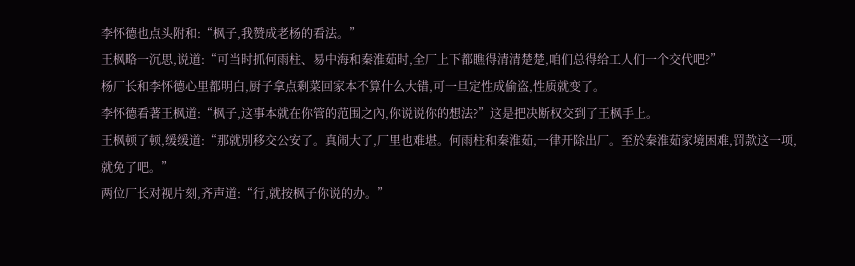李怀德也点头附和:“枫子,我赞成老杨的看法。”
王枫略一沉思,说道:“可当时抓何雨柱、易中海和秦淮茹时,全厂上下都瞧得清清楚楚,咱们总得给工人们一个交代吧?”
杨厂长和李怀德心里都明白,厨子拿点剩菜回家本不算什么大错,可一旦定性成偷盗,性质就变了。
李怀德看著王枫道:“枫子,这事本就在你管的范围之內,你说说你的想法?”这是把决断权交到了王枫手上。
王枫顿了顿,缓缓道:“那就別移交公安了。真闹大了,厂里也难堪。何雨柱和秦淮茹,一律开除出厂。至於秦淮茹家境困难,罚款这一项,就免了吧。”
两位厂长对视片刻,齐声道:“行,就按枫子你说的办。”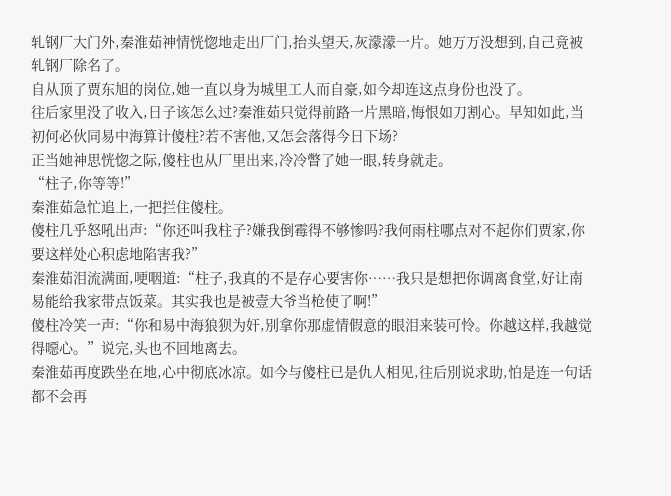轧钢厂大门外,秦淮茹神情恍惚地走出厂门,抬头望天,灰濛濛一片。她万万没想到,自己竟被轧钢厂除名了。
自从顶了贾东旭的岗位,她一直以身为城里工人而自豪,如今却连这点身份也没了。
往后家里没了收入,日子该怎么过?秦淮茹只觉得前路一片黑暗,悔恨如刀割心。早知如此,当初何必伙同易中海算计傻柱?若不害他,又怎会落得今日下场?
正当她神思恍惚之际,傻柱也从厂里出来,冷冷瞥了她一眼,转身就走。
“柱子,你等等!”
秦淮茹急忙追上,一把拦住傻柱。
傻柱几乎怒吼出声:“你还叫我柱子?嫌我倒霉得不够惨吗?我何雨柱哪点对不起你们贾家,你要这样处心积虑地陷害我?”
秦淮茹泪流满面,哽咽道:“柱子,我真的不是存心要害你……我只是想把你调离食堂,好让南易能给我家带点饭菜。其实我也是被壹大爷当枪使了啊!”
傻柱冷笑一声:“你和易中海狼狈为奸,別拿你那虚情假意的眼泪来装可怜。你越这样,我越觉得噁心。”说完,头也不回地离去。
秦淮茹再度跌坐在地,心中彻底冰凉。如今与傻柱已是仇人相见,往后別说求助,怕是连一句话都不会再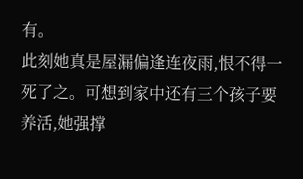有。
此刻她真是屋漏偏逢连夜雨,恨不得一死了之。可想到家中还有三个孩子要养活,她强撑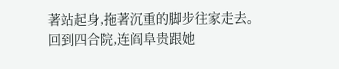著站起身,拖著沉重的脚步往家走去。
回到四合院,连阎阜贵跟她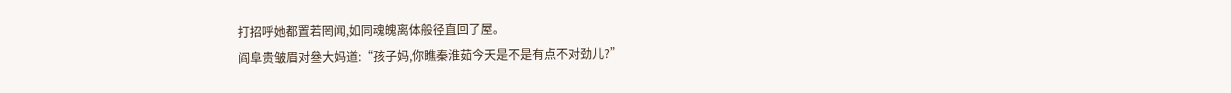打招呼她都置若罔闻,如同魂魄离体般径直回了屋。
阎阜贵皱眉对叄大妈道:“孩子妈,你瞧秦淮茹今天是不是有点不对劲儿?”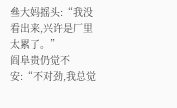叄大妈摇头:“我没看出来,兴许是厂里太累了。”
阎阜贵仍觉不安:“不对劲,我总觉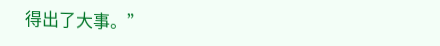得出了大事。”